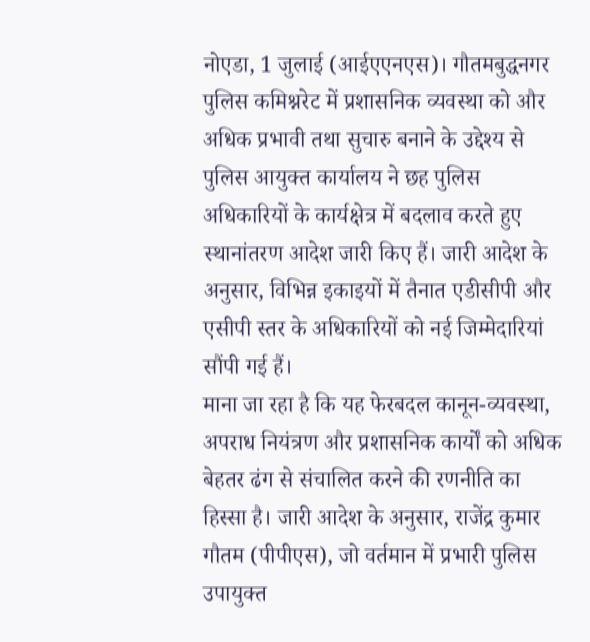नोएडा, 1 जुलाई (आईएएनएस)। गौतमबुद्धनगर पुलिस कमिश्नरेट में प्रशासनिक व्यवस्था को और अधिक प्रभावी तथा सुचारु बनाने के उद्देश्य से पुलिस आयुक्त कार्यालय ने छह पुलिस अधिकारियों के कार्यक्षेत्र में बदलाव करते हुए स्थानांतरण आदेश जारी किए हैं। जारी आदेश के अनुसार, विभिन्न इकाइयों में तैनात एडीसीपी और एसीपी स्तर के अधिकारियों को नई जिम्मेदारियां सौंपी गई हैं।
माना जा रहा है कि यह फेरबदल कानून-व्यवस्था, अपराध नियंत्रण और प्रशासनिक कार्यों को अधिक बेहतर ढंग से संचालित करने की रणनीति का हिस्सा है। जारी आदेश के अनुसार, राजेंद्र कुमार गौतम (पीपीएस), जो वर्तमान में प्रभारी पुलिस उपायुक्त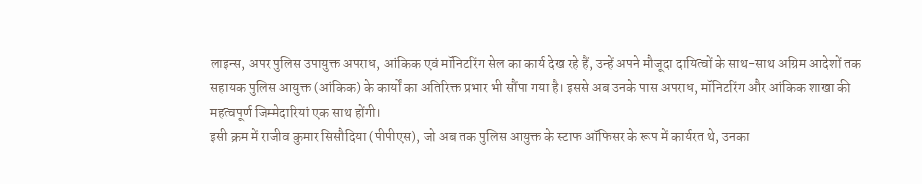लाइन्स, अपर पुलिस उपायुक्त अपराध, आंकिक एवं मॉनिटरिंग सेल का कार्य देख रहे हैं, उन्हें अपने मौजूदा दायित्वों के साथ-साथ अग्रिम आदेशों तक सहायक पुलिस आयुक्त (आंकिक) के कार्यों का अतिरिक्त प्रभार भी सौंपा गया है। इससे अब उनके पास अपराध, मॉनिटरिंग और आंकिक शाखा की महत्वपूर्ण जिम्मेदारियां एक साथ होंगी।
इसी क्रम में राजीव कुमार सिसौदिया (पीपीएस), जो अब तक पुलिस आयुक्त के स्टाफ ऑफिसर के रूप में कार्यरत थे, उनका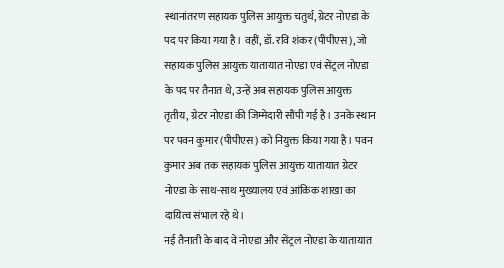स्थानांतरण सहायक पुलिस आयुक्त चतुर्थ, ग्रेटर नोएडा के पद पर किया गया है। वहीं, डॉ. रवि शंकर (पीपीएस), जो सहायक पुलिस आयुक्त यातायात नोएडा एवं सेंट्रल नोएडा के पद पर तैनात थे, उन्हें अब सहायक पुलिस आयुक्त तृतीय, ग्रेटर नोएडा की जिम्मेदारी सौंपी गई है। उनके स्थान पर पवन कुमार (पीपीएस) को नियुक्त किया गया है। पवन कुमार अब तक सहायक पुलिस आयुक्त यातायात ग्रेटर नोएडा के साथ-साथ मुख्यालय एवं आंकिक शाखा का दायित्व संभाल रहे थे।
नई तैनाती के बाद वे नोएडा और सेंट्रल नोएडा के यातायात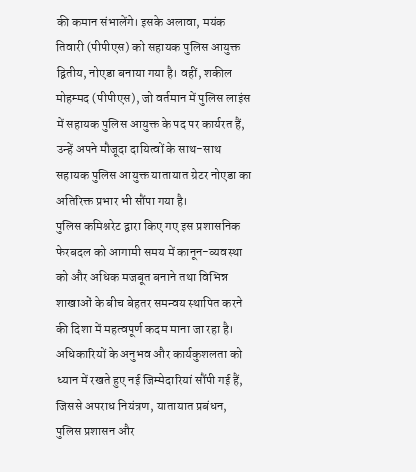की कमान संभालेंगे। इसके अलावा, मयंक तिवारी (पीपीएस) को सहायक पुलिस आयुक्त द्वितीय, नोएडा बनाया गया है। वहीं, शकील मोहम्मद (पीपीएस), जो वर्तमान में पुलिस लाइंस में सहायक पुलिस आयुक्त के पद पर कार्यरत हैं, उन्हें अपने मौजूदा दायित्वों के साथ-साथ सहायक पुलिस आयुक्त यातायात ग्रेटर नोएडा का अतिरिक्त प्रभार भी सौंपा गया है।
पुलिस कमिश्नरेट द्वारा किए गए इस प्रशासनिक फेरबदल को आगामी समय में कानून-व्यवस्था को और अधिक मजबूत बनाने तथा विभिन्न शाखाओं के बीच बेहतर समन्वय स्थापित करने की दिशा में महत्वपूर्ण कदम माना जा रहा है। अधिकारियों के अनुभव और कार्यकुशलता को ध्यान में रखते हुए नई जिम्मेदारियां सौंपी गई हैं, जिससे अपराध नियंत्रण, यातायात प्रबंधन, पुलिस प्रशासन और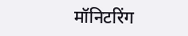मॉनिटरिंग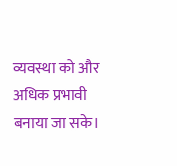व्यवस्था को और अधिक प्रभावी बनाया जा सके।